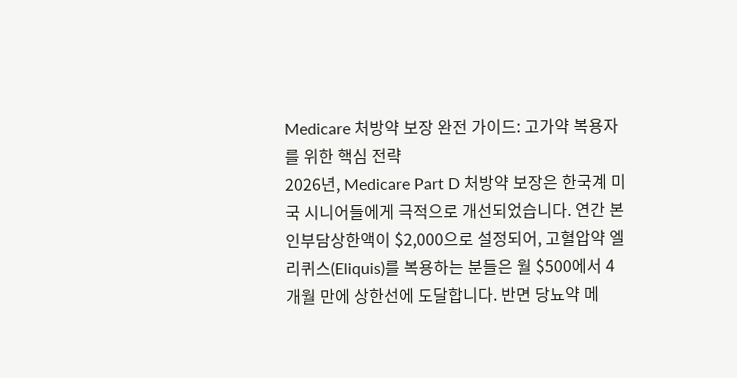Medicare 처방약 보장 완전 가이드: 고가약 복용자를 위한 핵심 전략
2026년, Medicare Part D 처방약 보장은 한국계 미국 시니어들에게 극적으로 개선되었습니다. 연간 본인부담상한액이 $2,000으로 설정되어, 고혈압약 엘리퀴스(Eliquis)를 복용하는 분들은 월 $500에서 4개월 만에 상한선에 도달합니다. 반면 당뇨약 메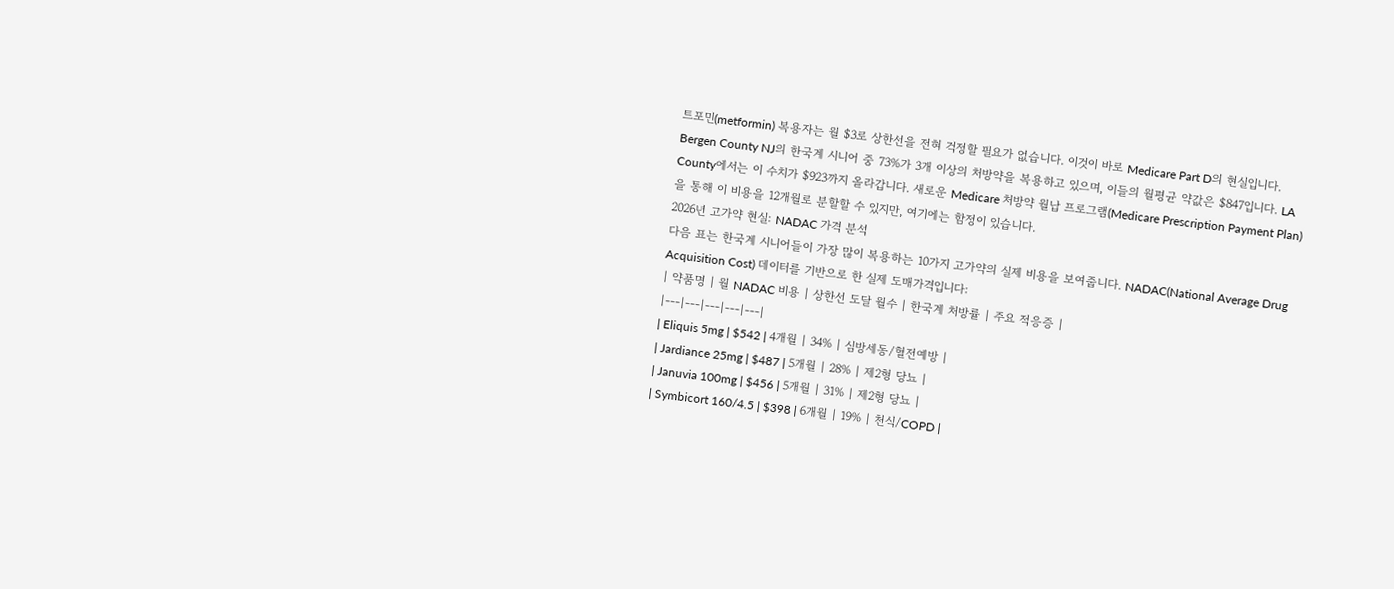트포민(metformin) 복용자는 월 $3로 상한선을 전혀 걱정할 필요가 없습니다. 이것이 바로 Medicare Part D의 현실입니다.
Bergen County NJ의 한국계 시니어 중 73%가 3개 이상의 처방약을 복용하고 있으며, 이들의 월평균 약값은 $847입니다. LA County에서는 이 수치가 $923까지 올라갑니다. 새로운 Medicare 처방약 월납 프로그램(Medicare Prescription Payment Plan)을 통해 이 비용을 12개월로 분할할 수 있지만, 여기에는 함정이 있습니다.
2026년 고가약 현실: NADAC 가격 분석
다음 표는 한국계 시니어들이 가장 많이 복용하는 10가지 고가약의 실제 비용을 보여줍니다. NADAC(National Average Drug Acquisition Cost) 데이터를 기반으로 한 실제 도매가격입니다:
| 약품명 | 월 NADAC 비용 | 상한선 도달 월수 | 한국계 처방률 | 주요 적응증 |
|---|---|---|---|---|
| Eliquis 5mg | $542 | 4개월 | 34% | 심방세동/혈전예방 |
| Jardiance 25mg | $487 | 5개월 | 28% | 제2형 당뇨 |
| Januvia 100mg | $456 | 5개월 | 31% | 제2형 당뇨 |
| Symbicort 160/4.5 | $398 | 6개월 | 19% | 천식/COPD |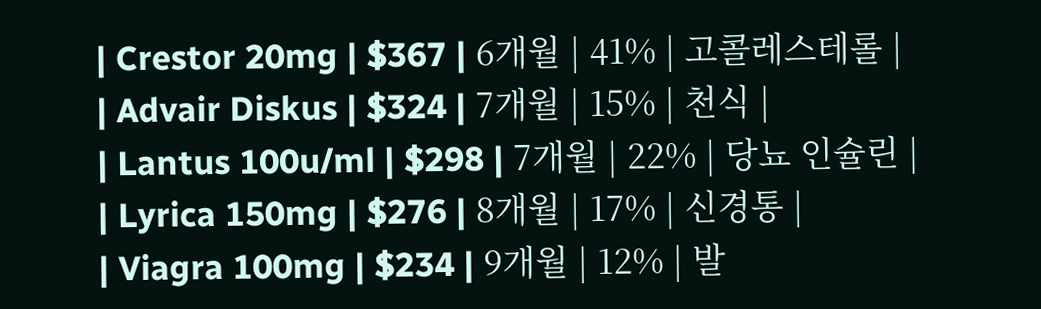| Crestor 20mg | $367 | 6개월 | 41% | 고콜레스테롤 |
| Advair Diskus | $324 | 7개월 | 15% | 천식 |
| Lantus 100u/ml | $298 | 7개월 | 22% | 당뇨 인슐린 |
| Lyrica 150mg | $276 | 8개월 | 17% | 신경통 |
| Viagra 100mg | $234 | 9개월 | 12% | 발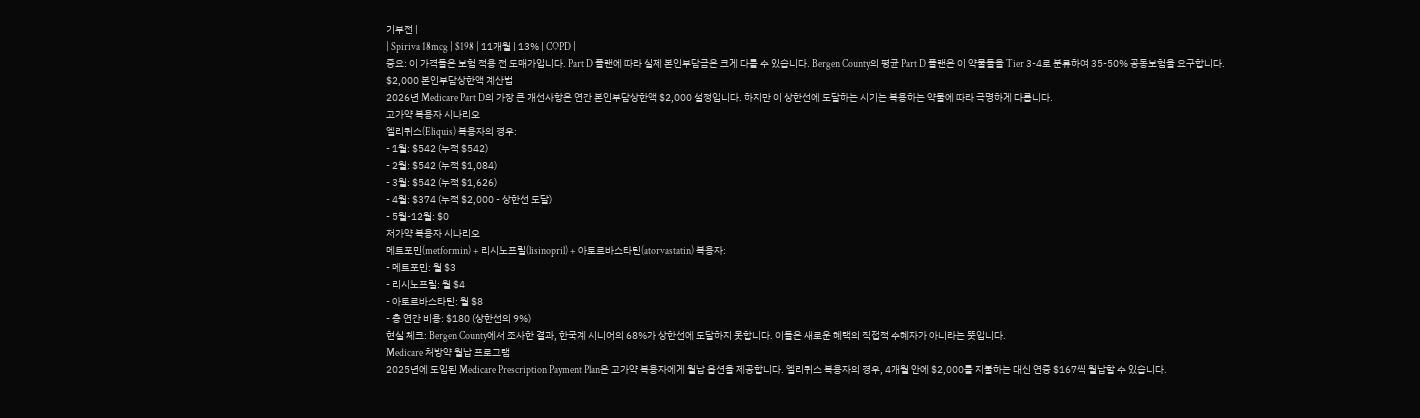기부전 |
| Spiriva 18mcg | $198 | 11개월 | 13% | COPD |
중요: 이 가격들은 보험 적용 전 도매가입니다. Part D 플랜에 따라 실제 본인부담금은 크게 다를 수 있습니다. Bergen County의 평균 Part D 플랜은 이 약물들을 Tier 3-4로 분류하여 35-50% 공동보험을 요구합니다.
$2,000 본인부담상한액 계산법
2026년 Medicare Part D의 가장 큰 개선사항은 연간 본인부담상한액 $2,000 설정입니다. 하지만 이 상한선에 도달하는 시기는 복용하는 약물에 따라 극명하게 다릅니다.
고가약 복용자 시나리오
엘리퀴스(Eliquis) 복용자의 경우:
- 1월: $542 (누적 $542)
- 2월: $542 (누적 $1,084)
- 3월: $542 (누적 $1,626)
- 4월: $374 (누적 $2,000 - 상한선 도달)
- 5월-12월: $0
저가약 복용자 시나리오
메트포민(metformin) + 리시노프릴(lisinopril) + 아토르바스타틴(atorvastatin) 복용자:
- 메트포민: 월 $3
- 리시노프릴: 월 $4
- 아토르바스타틴: 월 $8
- 총 연간 비용: $180 (상한선의 9%)
현실 체크: Bergen County에서 조사한 결과, 한국계 시니어의 68%가 상한선에 도달하지 못합니다. 이들은 새로운 혜택의 직접적 수혜자가 아니라는 뜻입니다.
Medicare 처방약 월납 프로그램
2025년에 도입된 Medicare Prescription Payment Plan은 고가약 복용자에게 월납 옵션을 제공합니다. 엘리퀴스 복용자의 경우, 4개월 안에 $2,000를 지불하는 대신 연중 $167씩 월납할 수 있습니다.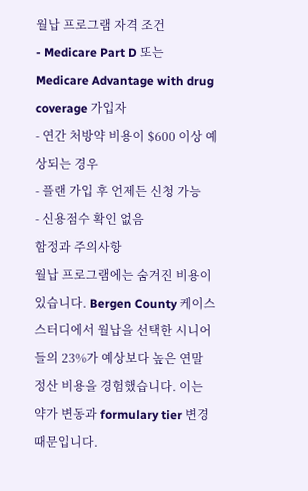월납 프로그램 자격 조건
- Medicare Part D 또는 Medicare Advantage with drug coverage 가입자
- 연간 처방약 비용이 $600 이상 예상되는 경우
- 플랜 가입 후 언제든 신청 가능
- 신용점수 확인 없음
함정과 주의사항
월납 프로그램에는 숨겨진 비용이 있습니다. Bergen County 케이스 스터디에서 월납을 선택한 시니어들의 23%가 예상보다 높은 연말 정산 비용을 경험했습니다. 이는 약가 변동과 formulary tier 변경 때문입니다.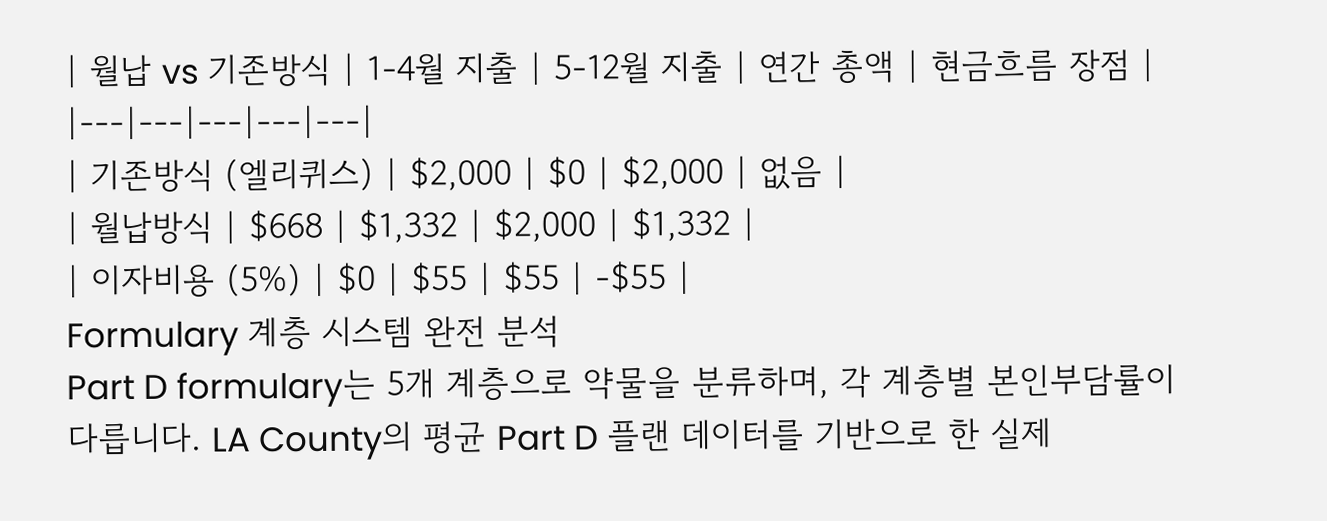| 월납 vs 기존방식 | 1-4월 지출 | 5-12월 지출 | 연간 총액 | 현금흐름 장점 |
|---|---|---|---|---|
| 기존방식 (엘리퀴스) | $2,000 | $0 | $2,000 | 없음 |
| 월납방식 | $668 | $1,332 | $2,000 | $1,332 |
| 이자비용 (5%) | $0 | $55 | $55 | -$55 |
Formulary 계층 시스템 완전 분석
Part D formulary는 5개 계층으로 약물을 분류하며, 각 계층별 본인부담률이 다릅니다. LA County의 평균 Part D 플랜 데이터를 기반으로 한 실제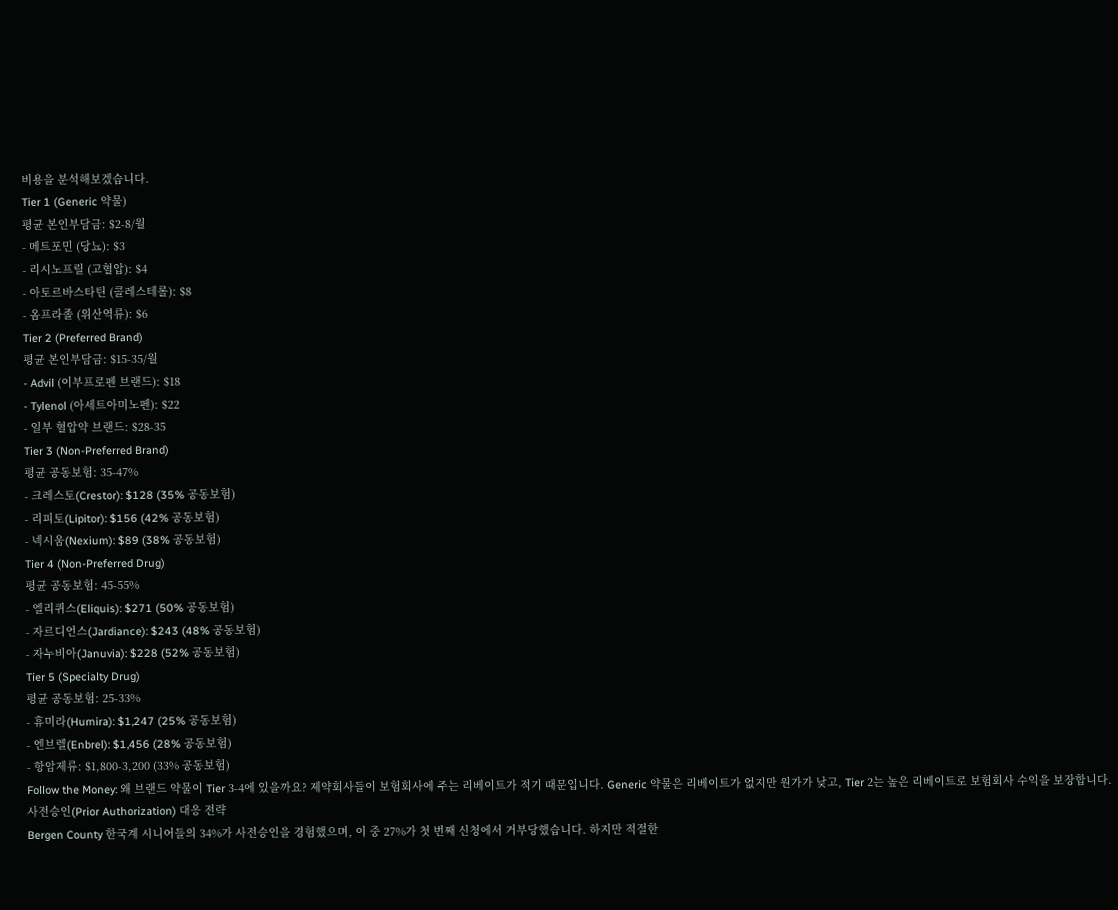비용을 분석해보겠습니다.
Tier 1 (Generic 약물)
평균 본인부담금: $2-8/월
- 메트포민 (당뇨): $3
- 리시노프릴 (고혈압): $4
- 아토르바스타틴 (콜레스테롤): $8
- 옴프라졸 (위산역류): $6
Tier 2 (Preferred Brand)
평균 본인부담금: $15-35/월
- Advil (이부프로펜 브랜드): $18
- Tylenol (아세트아미노펜): $22
- 일부 혈압약 브랜드: $28-35
Tier 3 (Non-Preferred Brand)
평균 공동보험: 35-47%
- 크레스토(Crestor): $128 (35% 공동보험)
- 리피토(Lipitor): $156 (42% 공동보험)
- 넥시움(Nexium): $89 (38% 공동보험)
Tier 4 (Non-Preferred Drug)
평균 공동보험: 45-55%
- 엘리퀴스(Eliquis): $271 (50% 공동보험)
- 자르디언스(Jardiance): $243 (48% 공동보험)
- 자누비아(Januvia): $228 (52% 공동보험)
Tier 5 (Specialty Drug)
평균 공동보험: 25-33%
- 휴미라(Humira): $1,247 (25% 공동보험)
- 엔브렐(Enbrel): $1,456 (28% 공동보험)
- 항암제류: $1,800-3,200 (33% 공동보험)
Follow the Money: 왜 브랜드 약물이 Tier 3-4에 있을까요? 제약회사들이 보험회사에 주는 리베이트가 적기 때문입니다. Generic 약물은 리베이트가 없지만 원가가 낮고, Tier 2는 높은 리베이트로 보험회사 수익을 보장합니다.
사전승인(Prior Authorization) 대응 전략
Bergen County 한국계 시니어들의 34%가 사전승인을 경험했으며, 이 중 27%가 첫 번째 신청에서 거부당했습니다. 하지만 적절한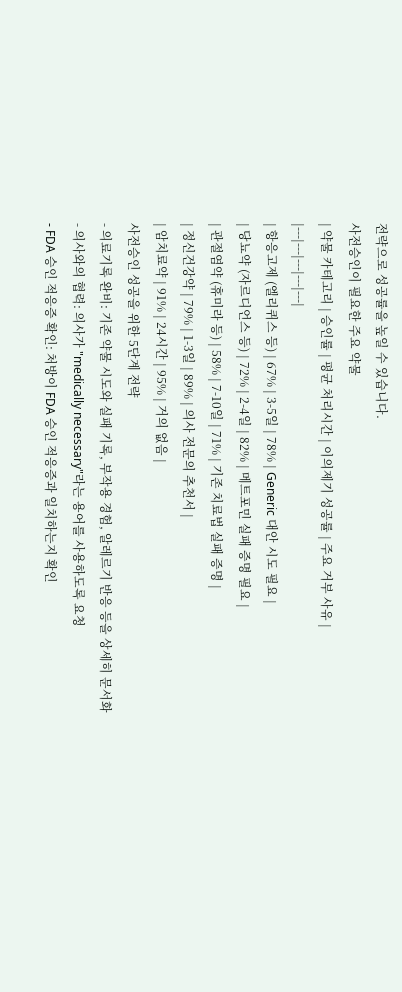전략으로 성공률을 높일 수 있습니다.
사전승인이 필요한 주요 약물
| 약물 카테고리 | 승인률 | 평균 처리시간 | 이의제기 성공률 | 주요 거부 사유 |
|---|---|---|---|---|
| 항응고제 (엘리퀴스 등) | 67% | 3-5일 | 78% | Generic 대안 시도 필요 |
| 당뇨약 (자르디언스 등) | 72% | 2-4일 | 82% | 메트포민 실패 증명 필요 |
| 관절염약 (휴미라 등) | 58% | 7-10일 | 71% | 기존 치료법 실패 증명 |
| 정신건강약 | 79% | 1-3일 | 89% | 의사 전문의 추천서 |
| 암치료약 | 91% | 24시간 | 95% | 거의 없음 |
사전승인 성공을 위한 5단계 전략
- 의료기록 완비: 기존 약물 시도와 실패 기록, 부작용 경험, 알레르기 반응 등을 상세히 문서화
- 의사와의 협력: 의사가 "medically necessary"라는 용어를 사용하도록 요청
- FDA 승인 적응증 확인: 처방이 FDA 승인 적응증과 일치하는지 확인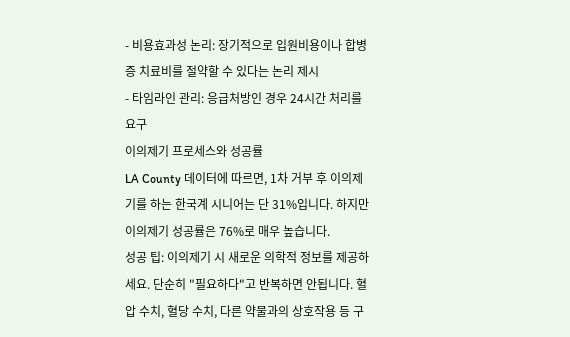- 비용효과성 논리: 장기적으로 입원비용이나 합병증 치료비를 절약할 수 있다는 논리 제시
- 타임라인 관리: 응급처방인 경우 24시간 처리를 요구
이의제기 프로세스와 성공률
LA County 데이터에 따르면, 1차 거부 후 이의제기를 하는 한국계 시니어는 단 31%입니다. 하지만 이의제기 성공률은 76%로 매우 높습니다.
성공 팁: 이의제기 시 새로운 의학적 정보를 제공하세요. 단순히 "필요하다"고 반복하면 안됩니다. 혈압 수치, 혈당 수치, 다른 약물과의 상호작용 등 구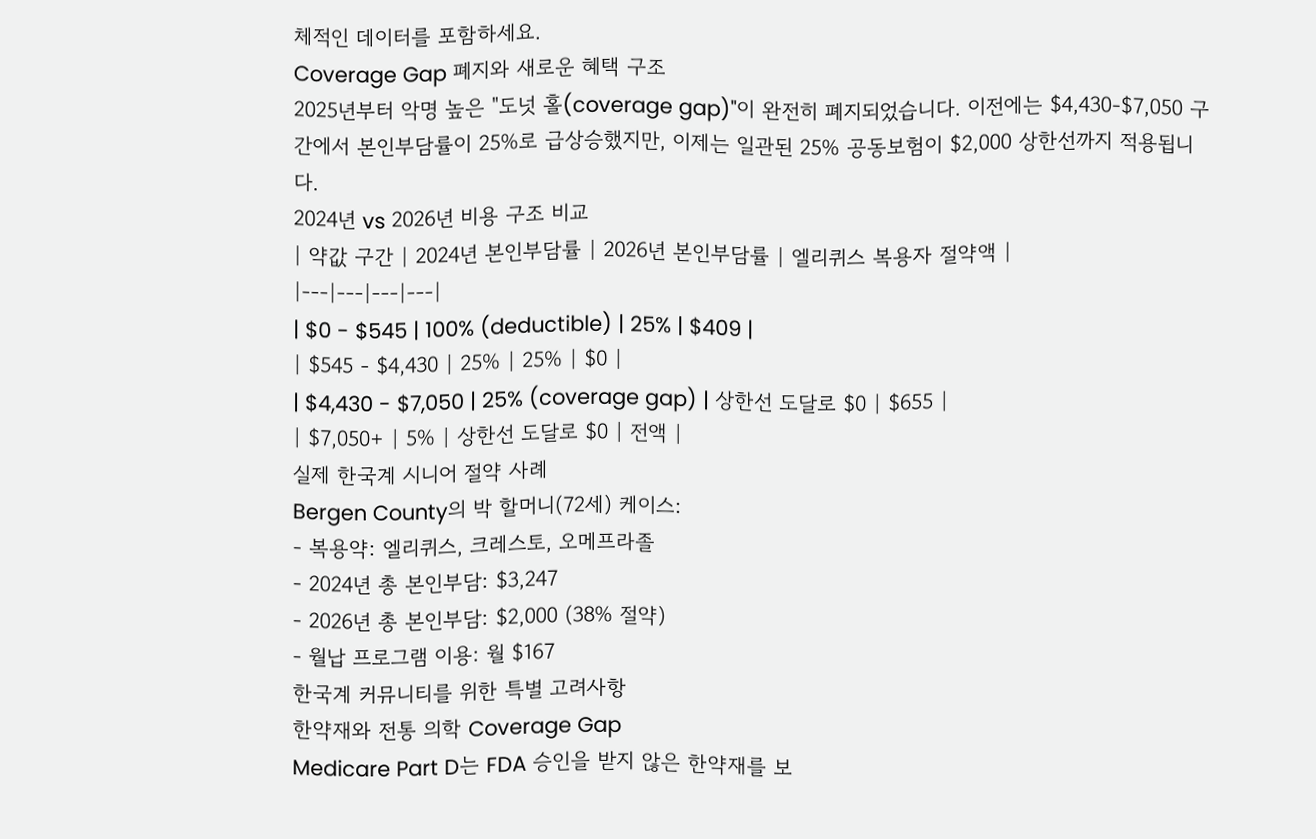체적인 데이터를 포함하세요.
Coverage Gap 폐지와 새로운 혜택 구조
2025년부터 악명 높은 "도넛 홀(coverage gap)"이 완전히 폐지되었습니다. 이전에는 $4,430-$7,050 구간에서 본인부담률이 25%로 급상승했지만, 이제는 일관된 25% 공동보험이 $2,000 상한선까지 적용됩니다.
2024년 vs 2026년 비용 구조 비교
| 약값 구간 | 2024년 본인부담률 | 2026년 본인부담률 | 엘리퀴스 복용자 절약액 |
|---|---|---|---|
| $0 - $545 | 100% (deductible) | 25% | $409 |
| $545 - $4,430 | 25% | 25% | $0 |
| $4,430 - $7,050 | 25% (coverage gap) | 상한선 도달로 $0 | $655 |
| $7,050+ | 5% | 상한선 도달로 $0 | 전액 |
실제 한국계 시니어 절약 사례
Bergen County의 박 할머니(72세) 케이스:
- 복용약: 엘리퀴스, 크레스토, 오메프라졸
- 2024년 총 본인부담: $3,247
- 2026년 총 본인부담: $2,000 (38% 절약)
- 월납 프로그램 이용: 월 $167
한국계 커뮤니티를 위한 특별 고려사항
한약재와 전통 의학 Coverage Gap
Medicare Part D는 FDA 승인을 받지 않은 한약재를 보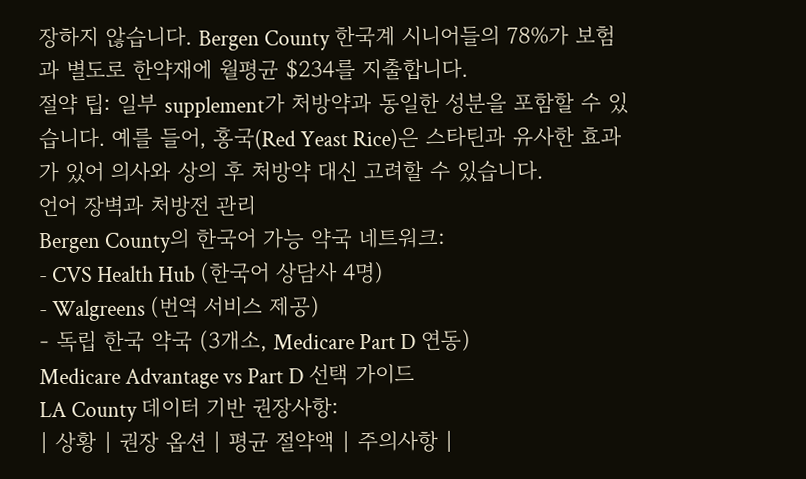장하지 않습니다. Bergen County 한국계 시니어들의 78%가 보험과 별도로 한약재에 월평균 $234를 지출합니다.
절약 팁: 일부 supplement가 처방약과 동일한 성분을 포함할 수 있습니다. 예를 들어, 홍국(Red Yeast Rice)은 스타틴과 유사한 효과가 있어 의사와 상의 후 처방약 대신 고려할 수 있습니다.
언어 장벽과 처방전 관리
Bergen County의 한국어 가능 약국 네트워크:
- CVS Health Hub (한국어 상담사 4명)
- Walgreens (번역 서비스 제공)
- 독립 한국 약국 (3개소, Medicare Part D 연동)
Medicare Advantage vs Part D 선택 가이드
LA County 데이터 기반 권장사항:
| 상황 | 권장 옵션 | 평균 절약액 | 주의사항 |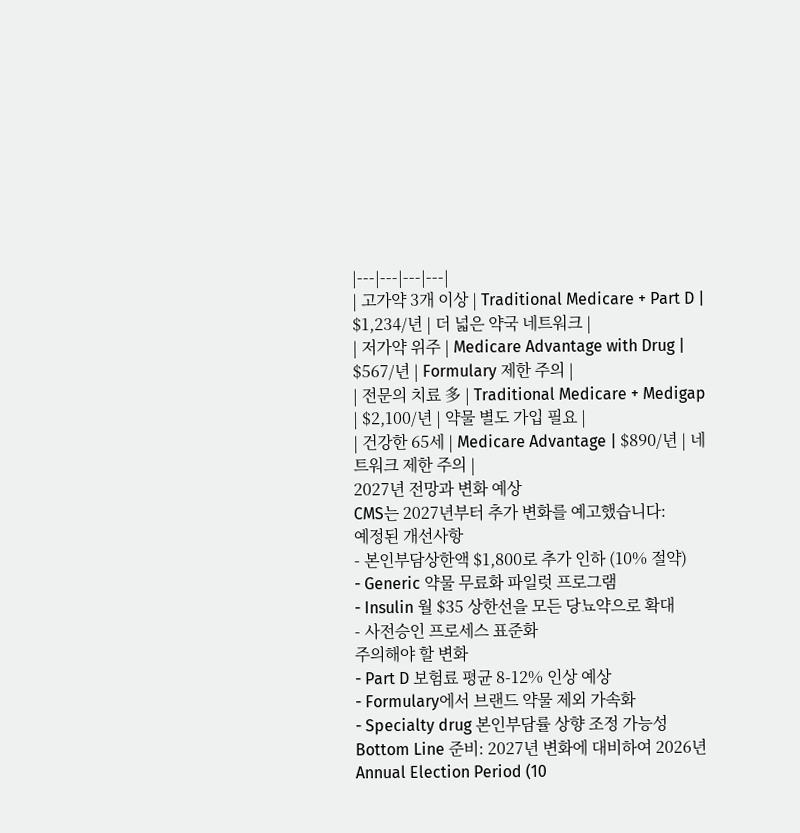|---|---|---|---|
| 고가약 3개 이상 | Traditional Medicare + Part D | $1,234/년 | 더 넓은 약국 네트워크 |
| 저가약 위주 | Medicare Advantage with Drug | $567/년 | Formulary 제한 주의 |
| 전문의 치료 多 | Traditional Medicare + Medigap | $2,100/년 | 약물 별도 가입 필요 |
| 건강한 65세 | Medicare Advantage | $890/년 | 네트워크 제한 주의 |
2027년 전망과 변화 예상
CMS는 2027년부터 추가 변화를 예고했습니다:
예정된 개선사항
- 본인부담상한액 $1,800로 추가 인하 (10% 절약)
- Generic 약물 무료화 파일럿 프로그램
- Insulin 월 $35 상한선을 모든 당뇨약으로 확대
- 사전승인 프로세스 표준화
주의해야 할 변화
- Part D 보험료 평균 8-12% 인상 예상
- Formulary에서 브랜드 약물 제외 가속화
- Specialty drug 본인부담률 상향 조정 가능성
Bottom Line 준비: 2027년 변화에 대비하여 2026년 Annual Election Period (10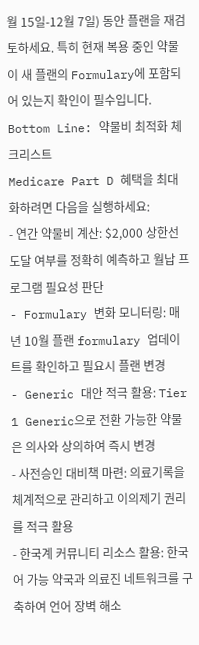월 15일-12월 7일) 동안 플랜을 재검토하세요. 특히 현재 복용 중인 약물이 새 플랜의 Formulary에 포함되어 있는지 확인이 필수입니다.
Bottom Line: 약물비 최적화 체크리스트
Medicare Part D 혜택을 최대화하려면 다음을 실행하세요:
- 연간 약물비 계산: $2,000 상한선 도달 여부를 정확히 예측하고 월납 프로그램 필요성 판단
- Formulary 변화 모니터링: 매년 10월 플랜 formulary 업데이트를 확인하고 필요시 플랜 변경
- Generic 대안 적극 활용: Tier 1 Generic으로 전환 가능한 약물은 의사와 상의하여 즉시 변경
- 사전승인 대비책 마련: 의료기록을 체계적으로 관리하고 이의제기 권리를 적극 활용
- 한국계 커뮤니티 리소스 활용: 한국어 가능 약국과 의료진 네트워크를 구축하여 언어 장벽 해소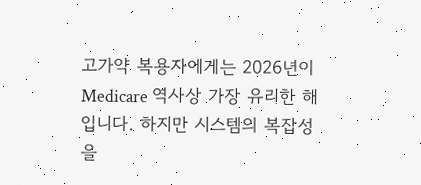고가약 복용자에게는 2026년이 Medicare 역사상 가장 유리한 해입니다. 하지만 시스템의 복잡성을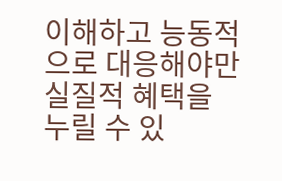이해하고 능동적으로 대응해야만 실질적 혜택을 누릴 수 있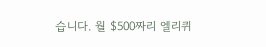습니다. 월 $500짜리 엘리퀴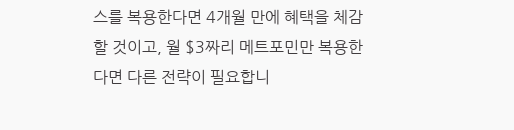스를 복용한다면 4개월 만에 혜택을 체감할 것이고, 월 $3짜리 메트포민만 복용한다면 다른 전략이 필요합니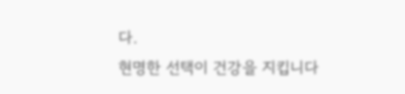다.
현명한 선택이 건강을 지킵니다